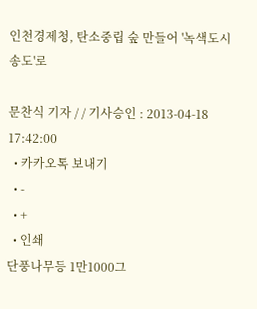인천경제청, 탄소중립 숲 만들어 '녹색도시 송도'로

문찬식 기자 / / 기사승인 : 2013-04-18 17:42:00
  • 카카오톡 보내기
  • -
  • +
  • 인쇄
단풍나무등 1만1000그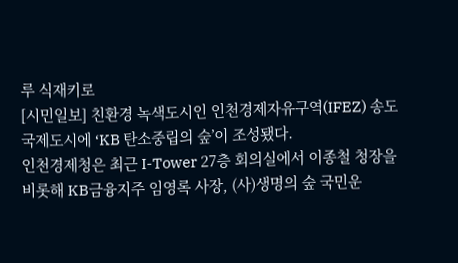루 식재키로
[시민일보] 친환경 녹색도시인 인천경제자유구역(IFEZ) 송도국제도시에 ‘KB 탄소중립의 숲’이 조성됐다.
인천경제청은 최근 I-Tower 27층 회의실에서 이종철 청장을 비롯해 KB금융지주 임영록 사장, (사)생명의 숲 국민운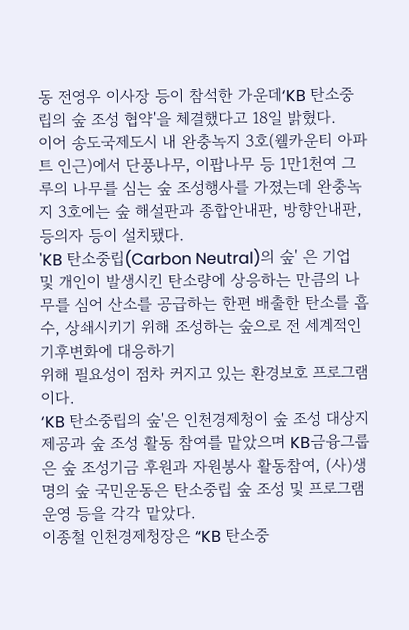동 전영우 이사장 등이 참석한 가운데‘KB 탄소중립의 숲 조성 협약'을 체결했다고 18일 밝혔다.
이어 송도국제도시 내 완충녹지 3호(웰카운티 아파트 인근)에서 단풍나무, 이팝나무 등 1만1천여 그루의 나무를 심는 숲 조성행사를 가졌는데 완충녹지 3호에는 숲 해설판과 종합안내판, 방향안내판, 등의자 등이 설치됐다.
'KB 탄소중립(Carbon Neutral)의 숲' 은 기업 및 개인이 발생시킨 탄소량에 상응하는 만큼의 나무를 심어 산소를 공급하는 한편 배출한 탄소를 흡수, 상쇄시키기 위해 조성하는 숲으로 전 세계적인 기후변화에 대응하기
위해 필요성이 점차 커지고 있는 환경보호 프로그램이다.
‘KB 탄소중립의 숲'은 인천경제청이 숲 조성 대상지 제공과 숲 조성 활동 참여를 맡았으며 KB금융그룹은 숲 조성기금 후원과 자원봉사 활동참여, (사)생명의 숲 국민운동은 탄소중립 숲 조성 및 프로그램 운영 등을 각각 맡았다.
이종철 인천경제청장은 “KB 탄소중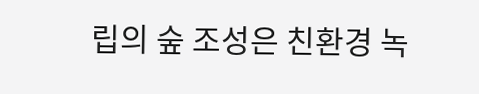립의 숲 조성은 친환경 녹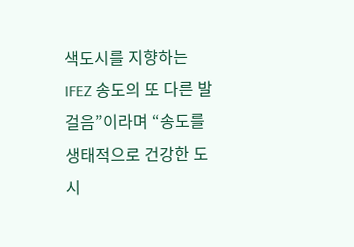색도시를 지향하는 IFEZ 송도의 또 다른 발걸음”이라며 “송도를 생태적으로 건강한 도시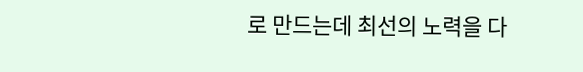로 만드는데 최선의 노력을 다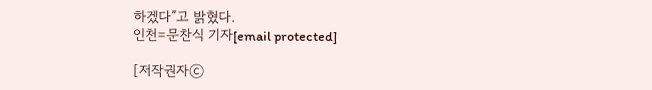하겠다”고 밝혔다.
인천=문찬식 기자[email protected]

[저작권자ⓒ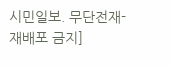시민일보. 무단전재-재배포 금지]